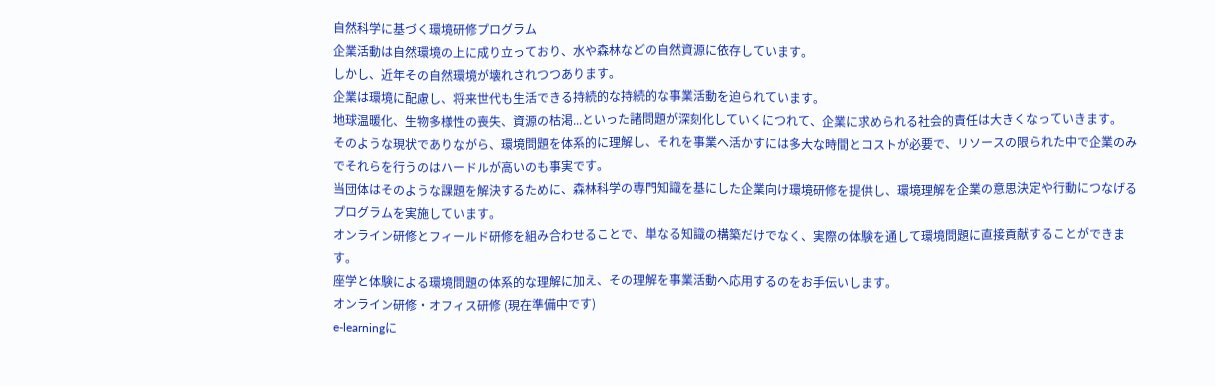自然科学に基づく環境研修プログラム
企業活動は自然環境の上に成り立っており、水や森林などの自然資源に依存しています。
しかし、近年その自然環境が壊れされつつあります。
企業は環境に配慮し、将来世代も生活できる持続的な持続的な事業活動を迫られています。
地球温暖化、生物多様性の喪失、資源の枯渇...といった諸問題が深刻化していくにつれて、企業に求められる社会的責任は大きくなっていきます。
そのような現状でありながら、環境問題を体系的に理解し、それを事業へ活かすには多大な時間とコストが必要で、リソースの限られた中で企業のみでそれらを行うのはハードルが高いのも事実です。
当団体はそのような課題を解決するために、森林科学の専門知識を基にした企業向け環境研修を提供し、環境理解を企業の意思決定や行動につなげるプログラムを実施しています。
オンライン研修とフィールド研修を組み合わせることで、単なる知識の構築だけでなく、実際の体験を通して環境問題に直接貢献することができます。
座学と体験による環境問題の体系的な理解に加え、その理解を事業活動へ応用するのをお手伝いします。
オンライン研修・オフィス研修 (現在準備中です)
e-learningに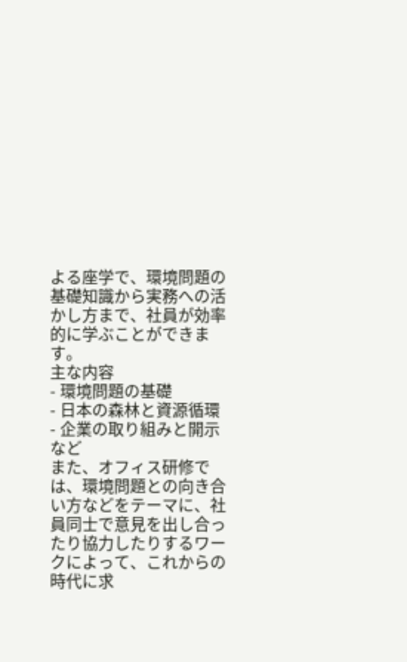よる座学で、環境問題の基礎知識から実務への活かし方まで、社員が効率的に学ぶことができます。
主な内容
- 環境問題の基礎
- 日本の森林と資源循環
- 企業の取り組みと開示 など
また、オフィス研修では、環境問題との向き合い方などをテーマに、社員同士で意見を出し合ったり協力したりするワークによって、これからの時代に求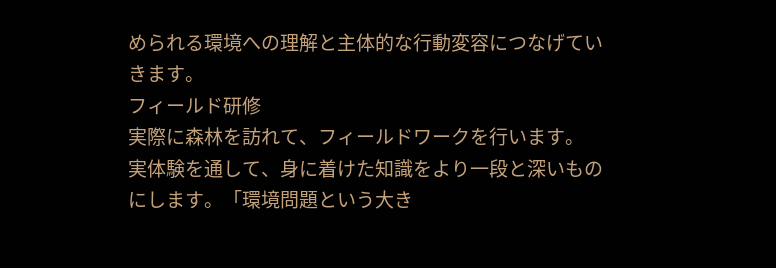められる環境への理解と主体的な行動変容につなげていきます。
フィールド研修
実際に森林を訪れて、フィールドワークを行います。
実体験を通して、身に着けた知識をより一段と深いものにします。「環境問題という大き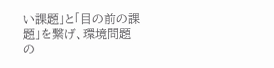い課題」と「目の前の課題」を繋げ、環境問題の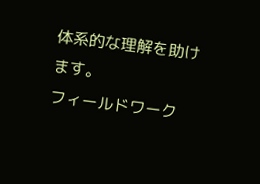体系的な理解を助けます。
フィールドワーク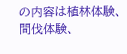の内容は植林体験、間伐体験、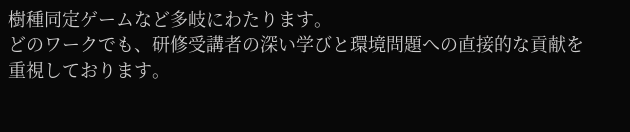樹種同定ゲームなど多岐にわたります。
どのワークでも、研修受講者の深い学びと環境問題への直接的な貢献を重視しております。